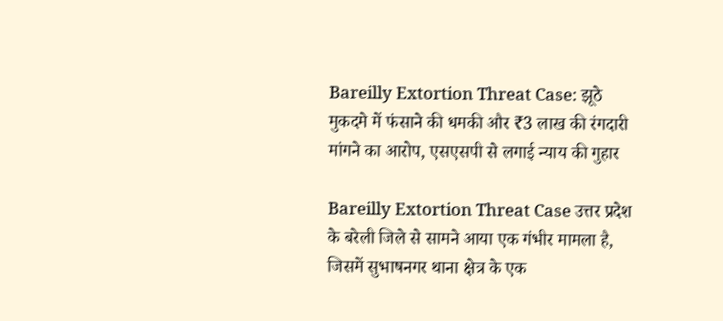Bareilly Extortion Threat Case: झूठे मुकदमे में फंसाने की धमकी और ₹3 लाख की रंगदारी मांगने का आरोप, एसएसपी से लगाई न्याय की गुहार

Bareilly Extortion Threat Case उत्तर प्रदेश के बरेली जिले से सामने आया एक गंभीर मामला है, जिसमें सुभाषनगर थाना क्षेत्र के एक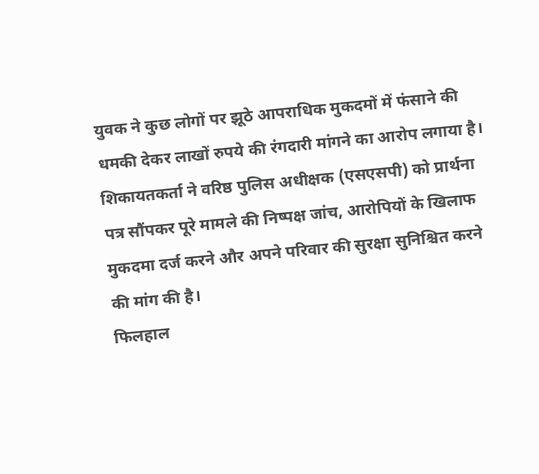युवक ने कुछ लोगों पर झूठे आपराधिक मुकदमों में फंसाने की धमकी देकर लाखों रुपये की रंगदारी मांगने का आरोप लगाया है। शिकायतकर्ता ने वरिष्ठ पुलिस अधीक्षक (एसएसपी) को प्रार्थना पत्र सौंपकर पूरे मामले की निष्पक्ष जांच, आरोपियों के खिलाफ मुकदमा दर्ज करने और अपने परिवार की सुरक्षा सुनिश्चित करने की मांग की है।
फिलहाल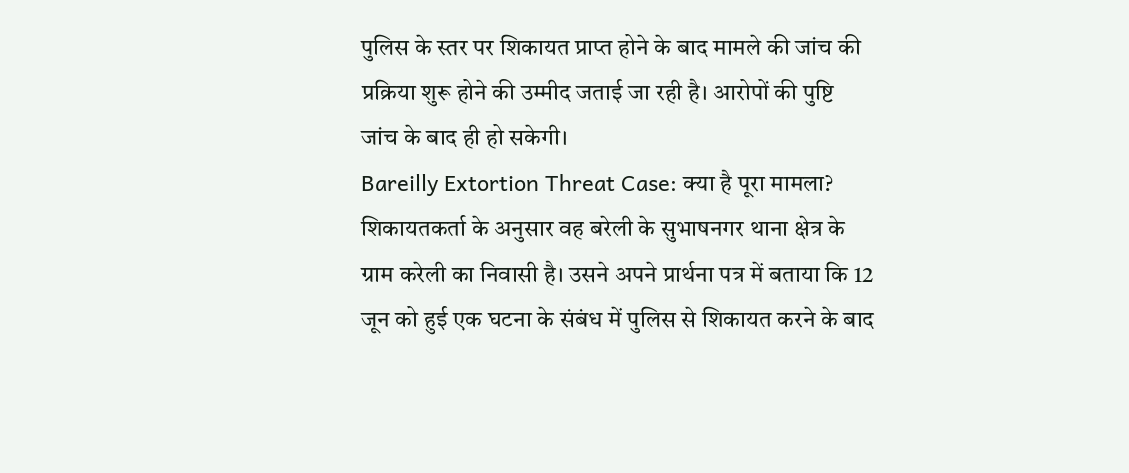पुलिस के स्तर पर शिकायत प्राप्त होने के बाद मामले की जांच की प्रक्रिया शुरू होने की उम्मीद जताई जा रही है। आरोपों की पुष्टि जांच के बाद ही हो सकेगी।
Bareilly Extortion Threat Case: क्या है पूरा मामला?
शिकायतकर्ता के अनुसार वह बरेली के सुभाषनगर थाना क्षेत्र के ग्राम करेली का निवासी है। उसने अपने प्रार्थना पत्र में बताया कि 12 जून को हुई एक घटना के संबंध में पुलिस से शिकायत करने के बाद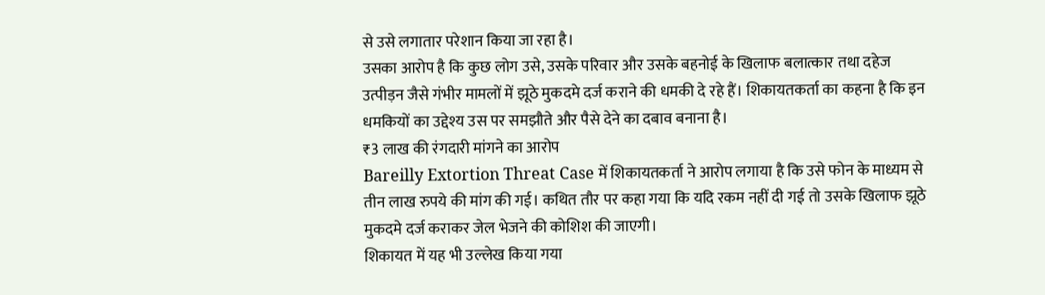से उसे लगातार परेशान किया जा रहा है।
उसका आरोप है कि कुछ लोग उसे, उसके परिवार और उसके बहनोई के खिलाफ बलात्कार तथा दहेज उत्पीड़न जैसे गंभीर मामलों में झूठे मुकदमे दर्ज कराने की धमकी दे रहे हैं। शिकायतकर्ता का कहना है कि इन धमकियों का उद्देश्य उस पर समझौते और पैसे देने का दबाव बनाना है।
₹3 लाख की रंगदारी मांगने का आरोप
Bareilly Extortion Threat Case में शिकायतकर्ता ने आरोप लगाया है कि उसे फोन के माध्यम से तीन लाख रुपये की मांग की गई। कथित तौर पर कहा गया कि यदि रकम नहीं दी गई तो उसके खिलाफ झूठे मुकदमे दर्ज कराकर जेल भेजने की कोशिश की जाएगी।
शिकायत में यह भी उल्लेख किया गया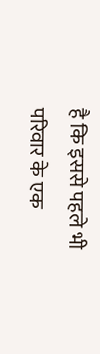है कि इससे पहले भी परिवार के एक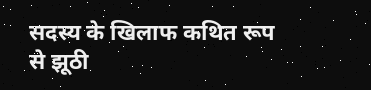सदस्य के खिलाफ कथित रूप से झूठी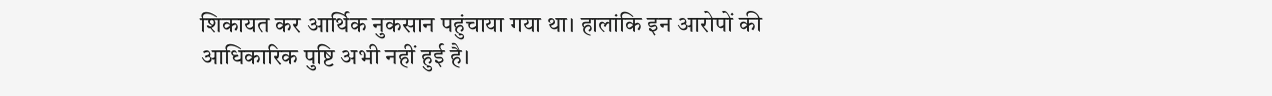शिकायत कर आर्थिक नुकसान पहुंचाया गया था। हालांकि इन आरोपों की आधिकारिक पुष्टि अभी नहीं हुई है।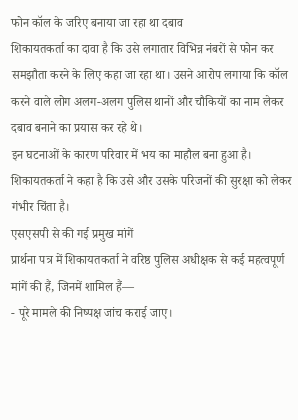फोन कॉल के जरिए बनाया जा रहा था दबाव
शिकायतकर्ता का दावा है कि उसे लगातार विभिन्न नंबरों से फोन कर समझौता करने के लिए कहा जा रहा था। उसने आरोप लगाया कि कॉल करने वाले लोग अलग-अलग पुलिस थानों और चौकियों का नाम लेकर दबाव बनाने का प्रयास कर रहे थे।
इन घटनाओं के कारण परिवार में भय का माहौल बना हुआ है। शिकायतकर्ता ने कहा है कि उसे और उसके परिजनों की सुरक्षा को लेकर गंभीर चिंता है।
एसएसपी से की गई प्रमुख मांगें
प्रार्थना पत्र में शिकायतकर्ता ने वरिष्ठ पुलिस अधीक्षक से कई महत्वपूर्ण मांगें की हैं, जिनमें शामिल हैं—
- पूरे मामले की निष्पक्ष जांच कराई जाए।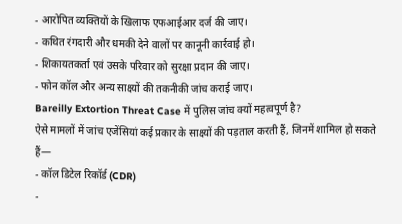- आरोपित व्यक्तियों के खिलाफ एफआईआर दर्ज की जाए।
- कथित रंगदारी और धमकी देने वालों पर कानूनी कार्रवाई हो।
- शिकायतकर्ता एवं उसके परिवार को सुरक्षा प्रदान की जाए।
- फोन कॉल और अन्य साक्ष्यों की तकनीकी जांच कराई जाए।
Bareilly Extortion Threat Case में पुलिस जांच क्यों महत्वपूर्ण है?
ऐसे मामलों में जांच एजेंसियां कई प्रकार के साक्ष्यों की पड़ताल करती हैं, जिनमें शामिल हो सकते हैं—
- कॉल डिटेल रिकॉर्ड (CDR)
-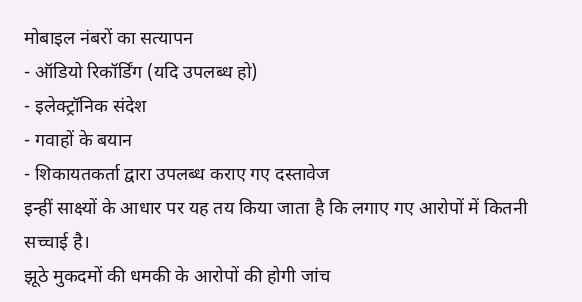मोबाइल नंबरों का सत्यापन
- ऑडियो रिकॉर्डिंग (यदि उपलब्ध हो)
- इलेक्ट्रॉनिक संदेश
- गवाहों के बयान
- शिकायतकर्ता द्वारा उपलब्ध कराए गए दस्तावेज
इन्हीं साक्ष्यों के आधार पर यह तय किया जाता है कि लगाए गए आरोपों में कितनी सच्चाई है।
झूठे मुकदमों की धमकी के आरोपों की होगी जांच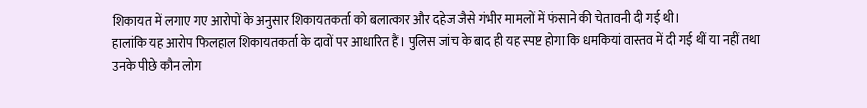शिकायत में लगाए गए आरोपों के अनुसार शिकायतकर्ता को बलात्कार और दहेज जैसे गंभीर मामलों में फंसाने की चेतावनी दी गई थी।
हालांकि यह आरोप फिलहाल शिकायतकर्ता के दावों पर आधारित हैं। पुलिस जांच के बाद ही यह स्पष्ट होगा कि धमकियां वास्तव में दी गई थीं या नहीं तथा उनके पीछे कौन लोग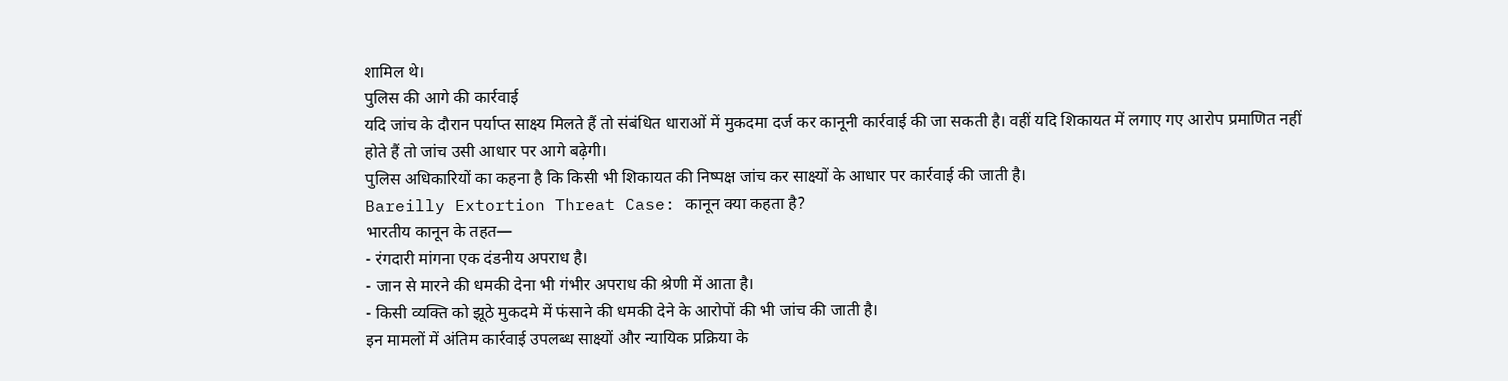शामिल थे।
पुलिस की आगे की कार्रवाई
यदि जांच के दौरान पर्याप्त साक्ष्य मिलते हैं तो संबंधित धाराओं में मुकदमा दर्ज कर कानूनी कार्रवाई की जा सकती है। वहीं यदि शिकायत में लगाए गए आरोप प्रमाणित नहीं होते हैं तो जांच उसी आधार पर आगे बढ़ेगी।
पुलिस अधिकारियों का कहना है कि किसी भी शिकायत की निष्पक्ष जांच कर साक्ष्यों के आधार पर कार्रवाई की जाती है।
Bareilly Extortion Threat Case: कानून क्या कहता है?
भारतीय कानून के तहत—
- रंगदारी मांगना एक दंडनीय अपराध है।
- जान से मारने की धमकी देना भी गंभीर अपराध की श्रेणी में आता है।
- किसी व्यक्ति को झूठे मुकदमे में फंसाने की धमकी देने के आरोपों की भी जांच की जाती है।
इन मामलों में अंतिम कार्रवाई उपलब्ध साक्ष्यों और न्यायिक प्रक्रिया के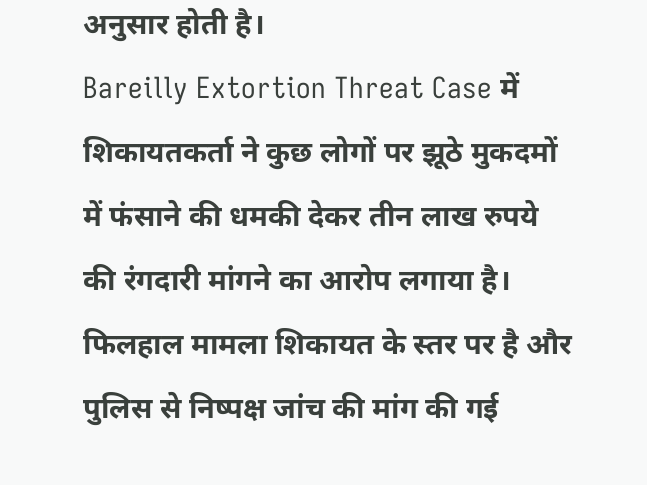अनुसार होती है।
Bareilly Extortion Threat Case में शिकायतकर्ता ने कुछ लोगों पर झूठे मुकदमों में फंसाने की धमकी देकर तीन लाख रुपये की रंगदारी मांगने का आरोप लगाया है। फिलहाल मामला शिकायत के स्तर पर है और पुलिस से निष्पक्ष जांच की मांग की गई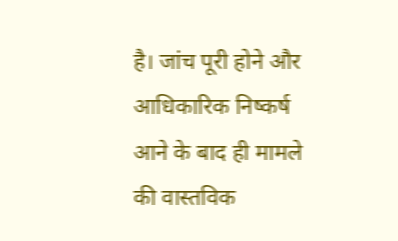है। जांच पूरी होने और आधिकारिक निष्कर्ष आने के बाद ही मामले की वास्तविक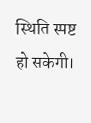स्थिति स्पष्ट हो सकेगी।